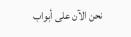نحن الآن على أبواب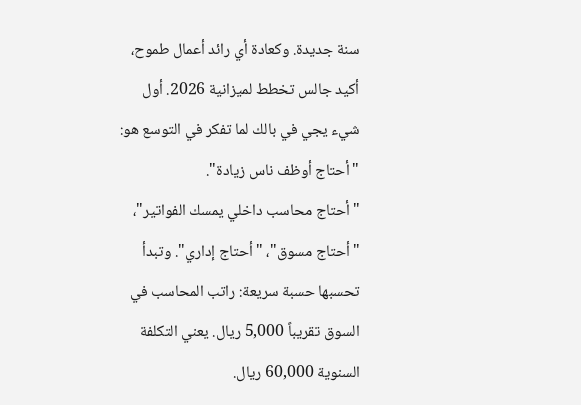سنة جديدة. وكعادة أي رائد أعمال طموح، أكيد جالس تخطط لميزانية 2026. أول شيء يجي في بالك لما تفكر في التوسع هو: "أحتاج أوظف ناس زيادة".
"أحتاج محاسب داخلي يمسك الفواتير"، "أحتاج مسوق"، "أحتاج إداري". وتبدأ تحسبها حسبة سريعة: راتب المحاسب في السوق تقريباً 5,000 ريال. يعني التكلفة السنوية 60,000 ريال.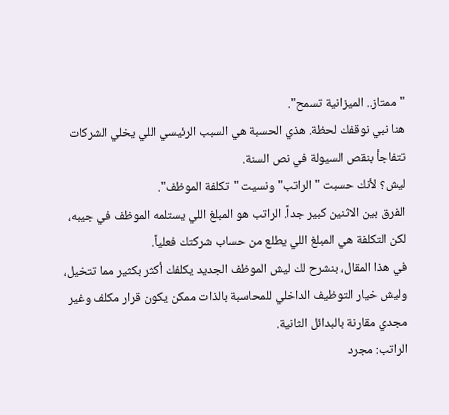"ممتاز.. الميزانية تسمح".
هنا نبي نوقفك لحظة. هذي الحسبة هي السبب الرئيسي اللي يخلي الشركات تتفاجأ بنقص السيولة في نص السنة.
ليش؟ لأنك حسبت "الراتب" ونسيت "تكلفة الموظف".
الفرق بين الاثنين كبير جداً. الراتب هو المبلغ اللي يستلمه الموظف في جيبه، لكن التكلفة هي المبلغ اللي يطلع من حساب شركتك فعلياً.
في هذا المقال، بنشرح لك ليش الموظف الجديد يكلفك أكثر بكثير مما تتخيل، وليش خيار التوظيف الداخلي للمحاسبة بالذات ممكن يكون قرار مكلف وغير مجدي مقارنة بالبدائل الثانية.
الراتب: مجرد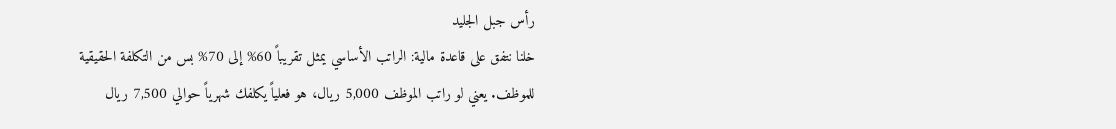رأس جبل الجليد
خلنا نتفق على قاعدة مالية: الراتب الأساسي يمثل تقريباً 60% إلى 70% بس من التكلفة الحقيقية للموظف. يعني لو راتب الموظف 5,000 ريال، هو فعلياً يكلفك شهرياً حوالي 7,500 ريال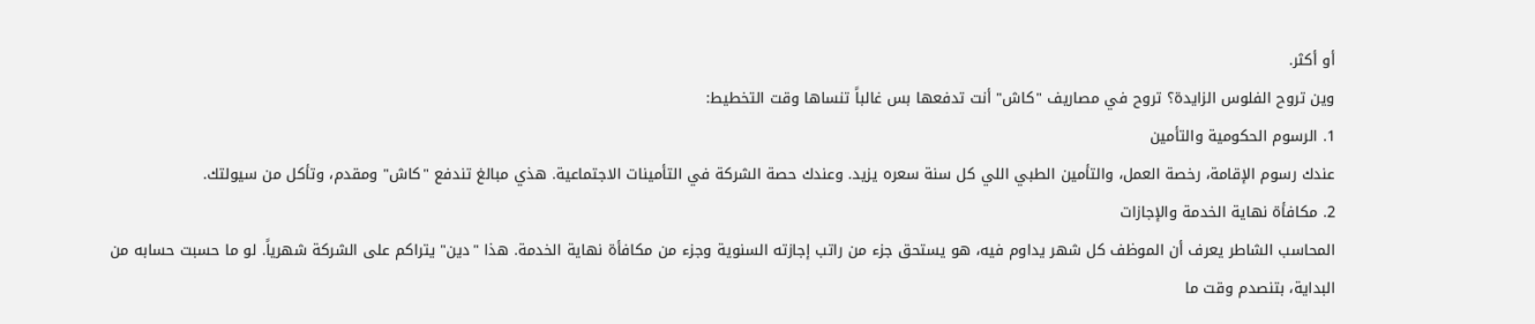أو أكثر.
وين تروح الفلوس الزايدة؟ تروح في مصاريف "كاش" أنت تدفعها بس غالباً تنساها وقت التخطيط:
1. الرسوم الحكومية والتأمين
عندك رسوم الإقامة، رخصة العمل، والتأمين الطبي اللي كل سنة سعره يزيد. وعندك حصة الشركة في التأمينات الاجتماعية. هذي مبالغ تندفع "كاش" ومقدم، وتأكل من سيولتك.
2. مكافأة نهاية الخدمة والإجازات
المحاسب الشاطر يعرف أن الموظف كل شهر يداوم فيه، هو يستحق جزء من راتب إجازته السنوية وجزء من مكافأة نهاية الخدمة. هذا "دين" يتراكم على الشركة شهرياً. لو ما حسبت حسابه من البداية، بتنصدم وقت ما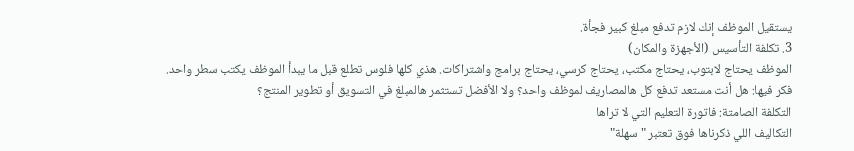يستقيل الموظف إنك لازم تدفع مبلغ كبير فجأة.
3. تكلفة التأسيس (الأجهزة والمكان)
الموظف يحتاج لابتوب، يحتاج مكتب، يحتاج كرسي، يحتاج برامج واشتراكات. هذي كلها فلوس تطلع قبل ما يبدأ الموظف يكتب سطر واحد.
فكر فيها: هل أنت مستعد تدفع كل هالمصاريف لموظف واحد؟ ولا الأفضل تستثمر هالمبلغ في التسويق أو تطوير المنتج؟
التكلفة الصامتة: فاتورة التعليم التي لا تراها
التكاليف اللي ذكرناها فوق تعتبر "سهلة"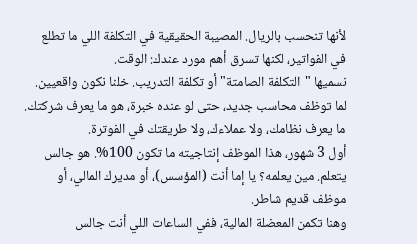لأنها تنحسب بالريال. المصيبة الحقيقية في التكلفة اللي ما تطلع في الفواتير، لكنها تسرق أهم مورد عندك: الوقت.
نسميها "التكلفة الصامتة" أو تكلفة التدريب. خلنا نكون واقعيين. لما توظف محاسب جديد، حتى لو عنده خبرة، هو ما يعرف شركتك. ما يعرف نظامك، ولا عملاءك، ولا طريقتك في الفوترة.
أول 3 شهور، هذا الموظف إنتاجيته ما تكون 100%. هو جالس يتعلم. مين يعلمه؟ يا إما أنت (المؤسس)، أو مديرك المالي، أو موظف قديم شاطر.
وهنا تكمن المعضلة المالية، ففي الساعات اللي أنت جالس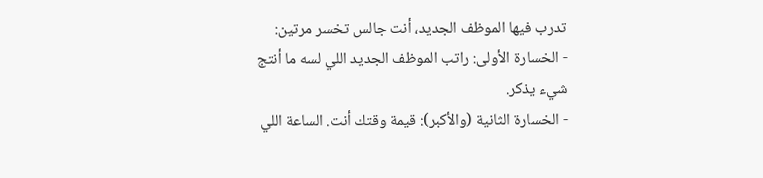تدرب فيها الموظف الجديد، أنت جالس تخسر مرتين:
- الخسارة الأولى: راتب الموظف الجديد اللي لسه ما أنتج شيء يذكر.
- الخسارة الثانية (والأكبر): قيمة وقتك أنت. الساعة اللي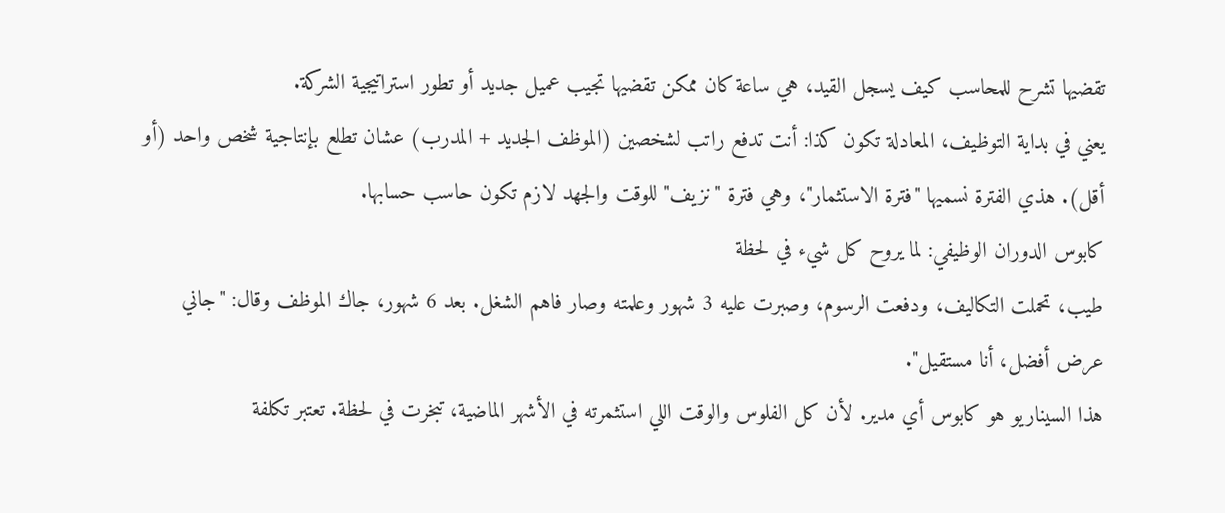تقضيها تشرح للمحاسب كيف يسجل القيد، هي ساعة كان ممكن تقضيها تجيب عميل جديد أو تطور استراتيجية الشركة.
يعني في بداية التوظيف، المعادلة تكون كذا: أنت تدفع راتب لشخصين (الموظف الجديد + المدرب) عشان تطلع بإنتاجية شخص واحد (أو أقل). هذي الفترة نسميها "فترة الاستثمار"، وهي فترة "نزيف" للوقت والجهد لازم تكون حاسب حسابها.
كابوس الدوران الوظيفي: لما يروح كل شيء في لحظة
طيب، تحملت التكاليف، ودفعت الرسوم، وصبرت عليه 3 شهور وعلمته وصار فاهم الشغل. بعد 6 شهور، جاك الموظف وقال: "جاني عرض أفضل، أنا مستقيل".
هذا السيناريو هو كابوس أي مدير. لأن كل الفلوس والوقت اللي استثمرته في الأشهر الماضية، تبخرت في لحظة. تعتبر تكلفة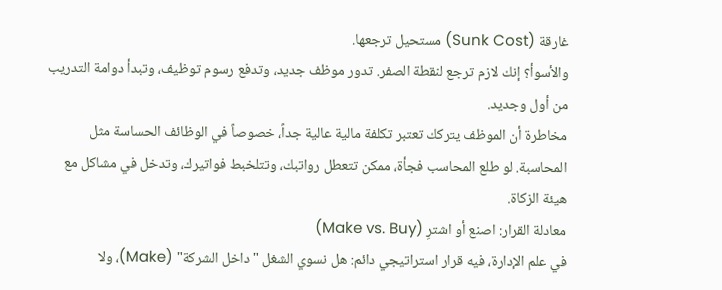غارقة (Sunk Cost) مستحيل ترجعها.
والأسوأ؟ إنك لازم ترجع لنقطة الصفر. تدور موظف جديد، وتدفع رسوم توظيف، وتبدأ دوامة التدريب من أول وجديد.
مخاطرة أن الموظف يتركك تعتبر تكلفة مالية عالية جداً، خصوصاً في الوظائف الحساسة مثل المحاسبة. لو طلع المحاسب فجأة، ممكن تتعطل رواتبك، وتتلخبط فواتيرك، وتدخل في مشاكل مع هيئة الزكاة.
معادلة القرار: اصنع أو اشترِ (Make vs. Buy)
في علم الإدارة، فيه قرار استراتيجي دائم: هل نسوي الشغل "داخل الشركة" (Make)، ولا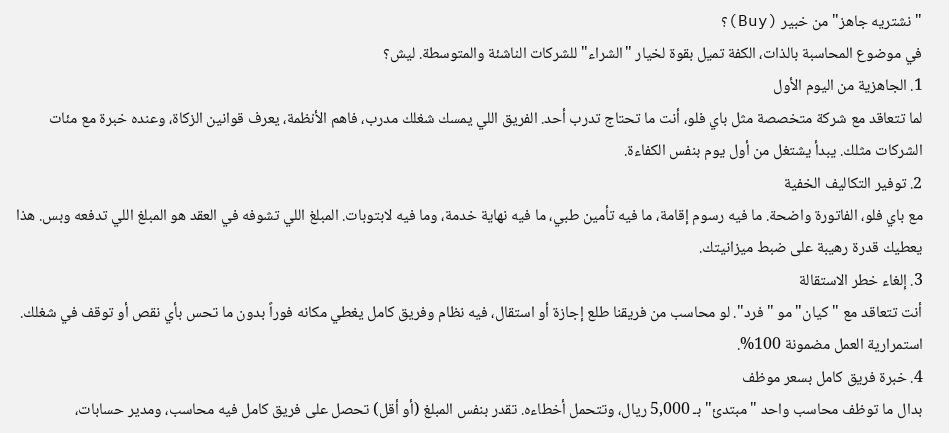"نشتريه جاهز" من خبير (Buy)؟
في موضوع المحاسبة بالذات، الكفة تميل بقوة لخيار "الشراء" للشركات الناشئة والمتوسطة. ليش؟
1. الجاهزية من اليوم الأول
لما تتعاقد مع شركة متخصصة مثل باي فلو، أنت ما تحتاج تدرب أحد. الفريق اللي يمسك شغلك مدرب، فاهم الأنظمة، يعرف قوانين الزكاة، وعنده خبرة مع مئات الشركات مثلك. يبدأ يشتغل من أول يوم بنفس الكفاءة.
2. توفير التكاليف الخفية
مع باي فلو، الفاتورة واضحة. ما فيه رسوم إقامة، ما فيه تأمين طبي، ما فيه نهاية خدمة، وما فيه لابتوبات. المبلغ اللي تشوفه في العقد هو المبلغ اللي تدفعه وبس. هذا يعطيك قدرة رهيبة على ضبط ميزانيتك.
3. إلغاء خطر الاستقالة
أنت تتعاقد مع "كيان" مو "فرد". لو محاسب من فريقنا طلع إجازة أو استقال، فيه نظام وفريق كامل يغطي مكانه فوراً بدون ما تحس بأي نقص أو توقف في شغلك. استمرارية العمل مضمونة 100%.
4. خبرة فريق كامل بسعر موظف
بدال ما توظف محاسب واحد "مبتدئ" بـ 5,000 ريال، وتتحمل أخطاءه. تقدر بنفس المبلغ (أو أقل) تحصل على فريق كامل فيه محاسب، ومدير حسابات،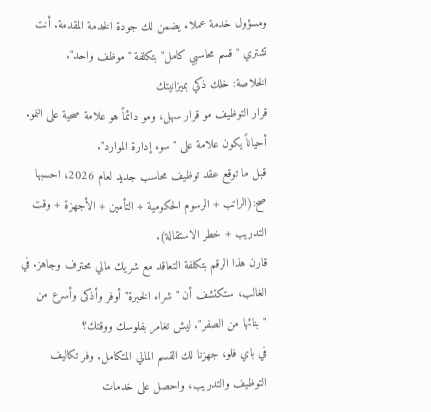ومسؤول خدمة عملاء يضمن لك جودة الخدمة المقدمة. أنت تشتري "قسم محاسبي كامل" بتكلفة "موظف واحد".
الخلاصة: خلك ذكي بميزانيتك
قرار التوظيف مو قرار سهل، ومو دائماً هو علامة صحية على النمو. أحياناً يكون علامة على "سوء إدارة الموارد".
قبل ما توقع عقد توظيف محاسب جديد لعام 2026، احسبها صح:(الراتب + الرسوم الحكومية + التأمين + الأجهزة + وقت التدريب + خطر الاستقالة).
قارن هذا الرقم بتكلفة التعاقد مع شريك مالي محترف وجاهز. في الغالب، ستكتشف أن "شراء الخبرة" أوفر وأذكى وأسرع من "بنائها من الصفر". ليش تغامر بفلوسك ووقتك؟
في باي فلو، جهزنا لك القسم المالي المتكامل. وفر تكاليف التوظيف والتدريب، واحصل على خدمات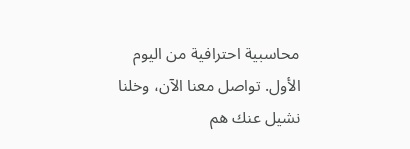محاسبية احترافية من اليوم الأول. تواصل معنا الآن، وخلنا نشيل عنك هم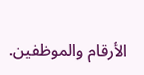الأرقام والموظفين.